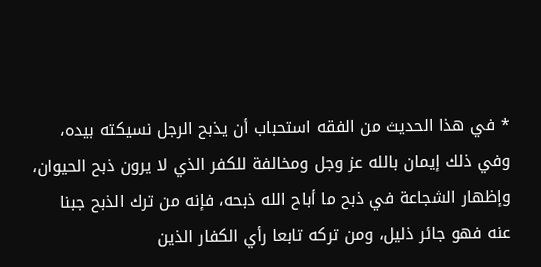* في هذا الحديث من الفقه استحباب أن يذبح الرجل نسيكته بيده، وفي ذلك إيمان بالله عز وجل ومخالفة للكفر الذي لا يرون ذبح الحيوان، وإظهار الشجاعة في ذبح ما أباح الله ذبحه، فإنه من ترك الذبح جبنا عنه فهو جائر ذليل، ومن تركه تابعا رأي الكفار الذين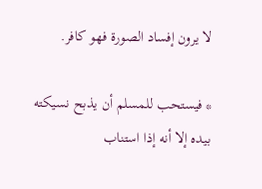لا يرون إفساد الصورة فهو كافر.

* فيستحب للمسلم أن يذبح نسيكته بيده إلا أنه إذا استناب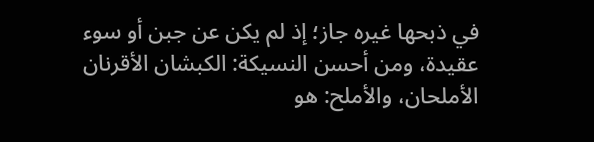في ذبحها غيره جاز؛ إذ لم يكن عن جبن أو سوء عقيدة، ومن أحسن النسيكة: الكبشان الأقرنان الأملحان، والأملح: هو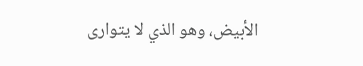الأبيض، وهو الذي لا يتوارى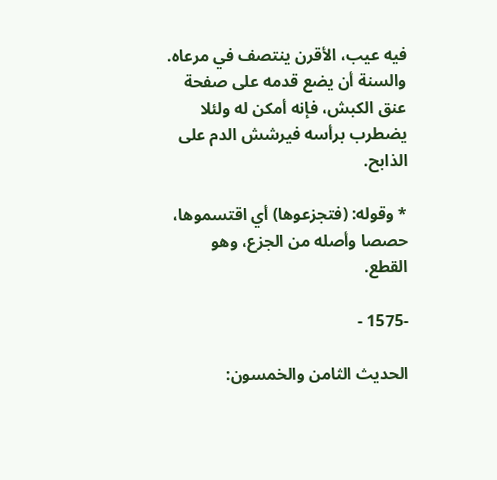فيه عيب، الأقرن ينتصف في مرعاه. والسنة أن يضع قدمه على صفحة عنق الكبش، فإنه أمكن له ولئلا يضطرب برأسه فيرشش الدم على الذابح.

* وقوله: (فتجزعوها) أي اقتسموها، حصصا وأصله من الجزع، وهو القطع.

-1575 -

الحديث الثامن والخمسون: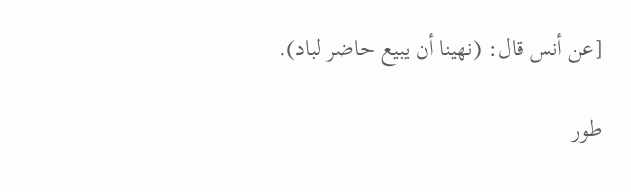[عن أنس قال: (نهينا أن يبيع حاضر لباد).

طور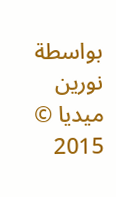بواسطة نورين ميديا © 2015